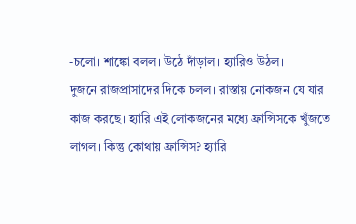-চলো। শাঙ্কো বলল। উঠে দাঁড়াল। হ্যারিও উঠল।
দুজনে রাজপ্রাসাদের দিকে চলল। রাস্তায় নোকজন যে যার কাজ করছে। হ্যারি এই লোকজনের মধ্যে ফ্রান্সিসকে খুঁজতে লাগল। কিন্তু কোথায় ফ্রান্সিস? হ্যারি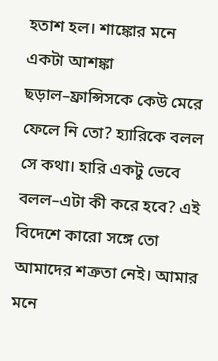হতাশ হল। শাঙ্কোর মনে একটা আশঙ্কা ছড়াল–ফ্রান্সিসকে কেউ মেরে ফেলে নি তো? হ্যারিকে বলল সে কথা। হারি একটু ভেবে বলল–এটা কী করে হবে? এই বিদেশে কারো সঙ্গে তো আমাদের শত্রুতা নেই। আমার মনে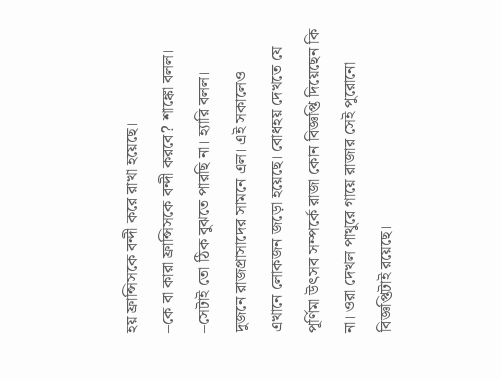হয় ফ্রান্সিসকে বন্দী করে রাখা হয়েছে।
–কে বা কারা ফ্রান্সিসকে বন্দী করবে? শাঙ্কো বলল।
–সেটাই তো ঠিক বুঝতে পারছি না। হ্যারি বলল।
দুজনে রাজপ্রাসাদের সামনে এল। এই সকালেও এখানে লোকজন জড়ো হয়েছে। বোধহয় দেখতে যে পূর্ণিমা উৎসব সম্পর্কে রাজা কোন বিজ্ঞপ্তি দিয়েছেন কি না। ওরা দেখল পাথুরে গায়ে রাজার সেই পুরোনো বিজ্ঞপ্তিটাই রয়েছে।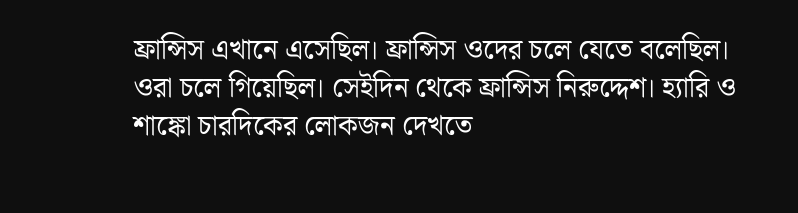ফ্রান্সিস এখানে এসেছিল। ফ্রান্সিস ওদের চলে যেতে বলেছিল। ওরা চলে গিয়েছিল। সেইদিন থেকে ফ্রান্সিস নিরুদ্দেশ। হ্যারি ও শাঙ্কো চারদিকের লোকজন দেখতে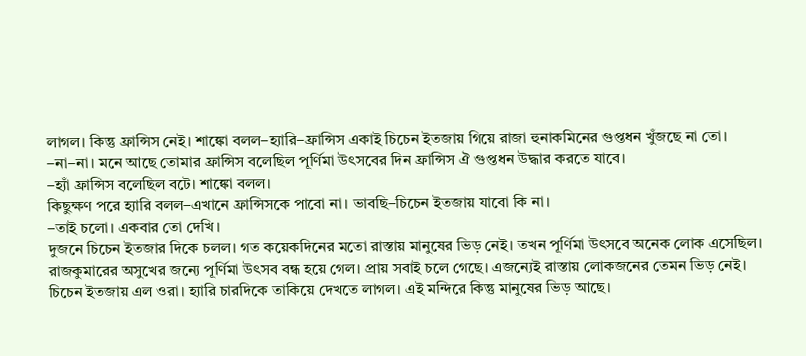লাগল। কিন্তু ফ্রান্সিস নেই। শাঙ্কো বলল–হ্যারি–ফ্রান্সিস একাই চিচেন ইতজায় গিয়ে রাজা হুনাকমিনের গুপ্তধন খুঁজছে না তো।
–না–না। মনে আছে তোমার ফ্রান্সিস বলেছিল পূর্ণিমা উৎসবের দিন ফ্রান্সিস ঐ গুপ্তধন উদ্ধার করতে যাবে।
–হ্যাঁ ফ্রান্সিস বলেছিল বটে। শাঙ্কো বলল।
কিছুক্ষণ পরে হ্যারি বলল–এখানে ফ্রান্সিসকে পাবো না। ভাবছি–চিচেন ইতজায় যাবো কি না।
–তাই চলো। একবার তো দেখি।
দুজনে চিচেন ইতজার দিকে চলল। গত কয়েকদিনের মতো রাস্তায় মানুষের ভিড় নেই। তখন পূর্ণিমা উৎসবে অনেক লোক এসেছিল। রাজকুমারের অসুখের জন্যে পূর্ণিমা উৎসব বন্ধ হয়ে গেল। প্রায় সবাই চলে গেছে। এজন্যেই রাস্তায় লোকজনের তেমন ভিড় নেই।
চিচেন ইতজায় এল ওরা। হ্যারি চারদিকে তাকিয়ে দেখতে লাগল। এই মন্দিরে কিন্তু মানুষের ভিড় আছে।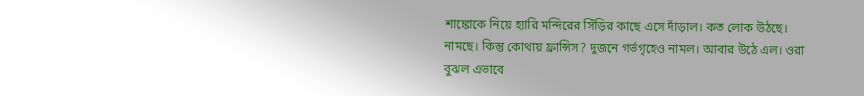শাঙ্কোকে নিয়ে হ্যারি মন্দিরের সিঁড়ির কাছে এসে দাঁড়াল। কত লোক উঠছে। নামছে। কিন্তু কোথায় ফ্রান্সিস? দুজনে গর্ভগৃহেও নামল। আবার উঠে এল। ওরা বুঝল এভাবে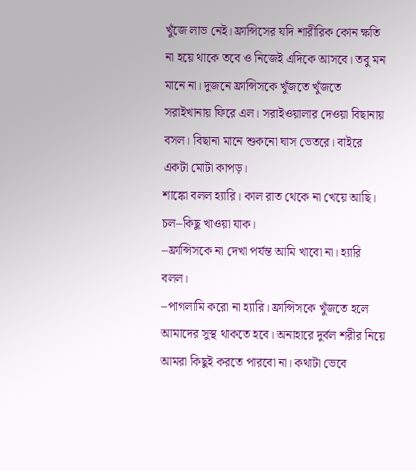খুঁজে লাভ নেই। ফ্রান্সিসের যদি শারীরিক কোন ক্ষতি না হয়ে থাকে তবে ও নিজেই এদিকে আসবে। তবু মন মানে না। দুজনে ফ্রান্সিসকে খুঁজতে খুঁজতে সরাইখানায় ফিরে এল। সরাইওয়ালার দেওয়া বিছানায় বসল। বিছানা মানে শুকনো ঘাস ভেতরে। বাইরে একটা মোটা কাপড়।
শাঙ্কো বলল হ্যারি। কাল রাত থেকে না খেয়ে আছি। চল–কিছু খাওয়া যাক।
–ফ্রান্সিসকে না দেখা পর্যন্ত আমি খাবো না। হ্যারি বলল।
–পাগলামি করো না হ্যারি। ফ্রান্সিসকে খুঁজতে হলে আমাদের সুস্থ থাকতে হবে। অনাহারে দুর্বল শরীর নিয়ে আমরা কিছুই করতে পারবো না। কথাটা ভেবে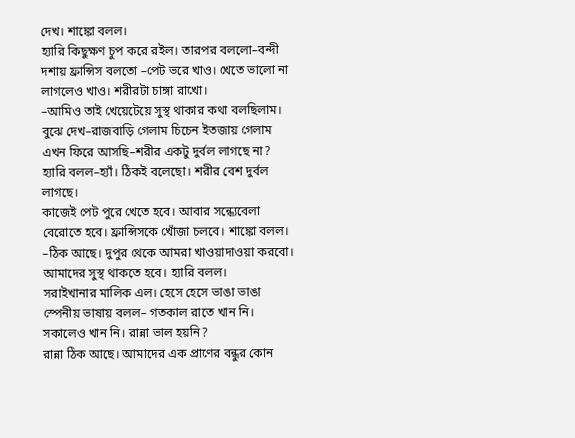দেখ। শাঙ্কো বলল।
হ্যারি কিছুক্ষণ চুপ করে রইল। তারপর বললো–বন্দী দশায় ফ্রান্সিস বলতো –পেট ভরে খাও। খেতে ভালো না লাগলেও খাও। শরীরটা চাঙ্গা রাখো।
–আমিও তাই খেয়েটেয়ে সুস্থ থাকার কথা বলছিলাম। বুঝে দেখ–রাজবাড়ি গেলাম চিচেন ইতজায় গেলাম এখন ফিরে আসছি–শরীর একটু দুর্বল লাগছে না?
হ্যারি বলল–হ্যাঁ। ঠিকই বলেছো। শরীর বেশ দুর্বল লাগছে।
কাজেই পেট পুরে খেতে হবে। আবার সন্ধ্যেবেলা বেরোতে হবে। ফ্রান্সিসকে খোঁজা চলবে। শাঙ্কো বলল।
–ঠিক আছে। দুপুর থেকে আমরা খাওয়াদাওয়া করবো। আমাদের সুস্থ থাকতে হবে। হ্যারি বলল।
সরাইখানার মালিক এল। হেসে হেসে ভাঙা ভাঙা স্পেনীয় ভাষায় বলল– গতকাল রাতে খান নি। সকালেও খান নি। রান্না ভাল হয়নি?
রান্না ঠিক আছে। আমাদের এক প্রাণের বন্ধুর কোন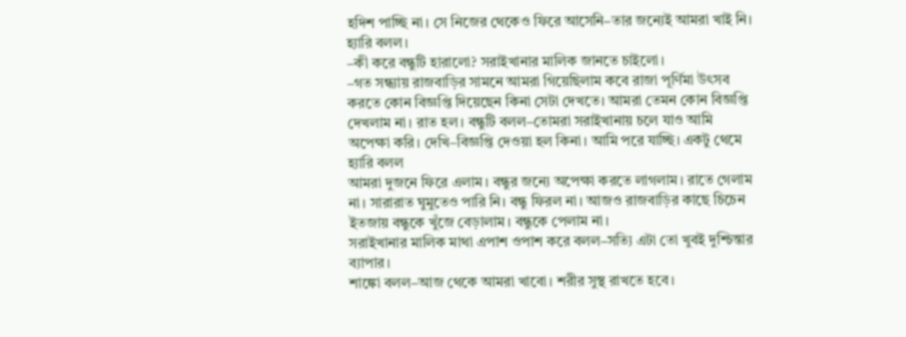হদিশ পাচ্ছি না। সে নিজের থেকেও ফিরে আসেনি–তার জন্যেই আমরা খাই নি। হ্যারি বলল।
–কী করে বন্ধুটি হারালো? সরাইখানার মালিক জানতে চাইলো।
–গত সন্ধ্যায় রাজবাড়ির সামনে আমরা গিয়েছিলাম কবে রাজা পূর্ণিমা উৎসব করতে কোন বিজ্ঞপ্তি দিয়েছেন কিনা সেটা দেখতে। আমরা তেমন কোন বিজ্ঞপ্তি দেখলাম না। রাত হল। বন্ধুটি বলল–তোমরা সরাইখানায় চলে যাও আমি অপেক্ষা করি। দেখি–বিজ্ঞপ্তি দেওয়া হল কিনা। আমি পরে যাচ্ছি। একটু থেমে হ্যারি বলল
আমরা দুজনে ফিরে এলাম। বন্ধুর জন্যে অপেক্ষা করতে লাগলাম। রাতে গেলাম না। সারারাত ঘুমুতেও পারি নি। বন্ধু ফিরল না। আজও রাজবাড়ির কাছে চিচেন ইতজায় বন্ধুকে খুঁজে বেড়ালাম। বন্ধুকে পেলাম না।
সরাইখানার মালিক মাথা এপাশ ওপাশ করে বলল–সত্যি এটা তো খুবই দুশ্চিন্তার ব্যাপার।
শাঙ্কো বলল–আজ থেকে আমরা খাবো। শরীর সুস্থ রাখতে হবে।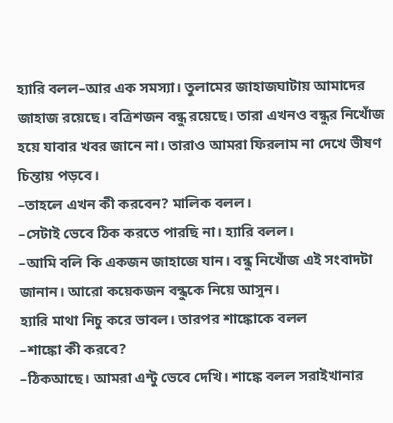হ্যারি বলল–আর এক সমস্যা। তুলামের জাহাজঘাটায় আমাদের জাহাজ রয়েছে। বত্রিশজন বন্ধু রয়েছে। তারা এখনও বন্ধুর নিখোঁজ হয়ে যাবার খবর জানে না। তারাও আমরা ফিরলাম না দেখে ভীষণ চিন্তায় পড়বে।
–তাহলে এখন কী করবেন? মালিক বলল।
–সেটাই ভেবে ঠিক করতে পারছি না। হ্যারি বলল।
–আমি বলি কি একজন জাহাজে যান। বন্ধু নিখোঁজ এই সংবাদটা জানান। আরো কয়েকজন বন্ধুকে নিয়ে আসুন।
হ্যারি মাথা নিচু করে ভাবল। তারপর শাঙ্কোকে বলল
–শাঙ্কো কী করবে?
–ঠিকআছে। আমরা এন্টু ভেবে দেখি। শাঙ্কে বলল সরাইখানার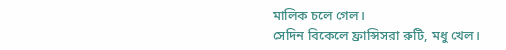মালিক চলে গেল।
সেদিন বিকেলে ফ্রান্সিসরা রুটি, মধু খেল।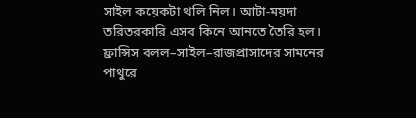সাইল কয়েকটা থলি নিল। আটা-ময়দা তরিতরকারি এসব কিনে আনতে তৈরি হল। ফ্রান্সিস বলল–সাইল–রাজপ্রাসাদের সামনের পাথুরে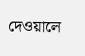দেওয়ালে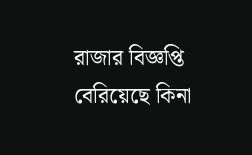রাজার বিজ্ঞপ্তি বেরিয়েছে কিনা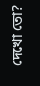দেখো তো?